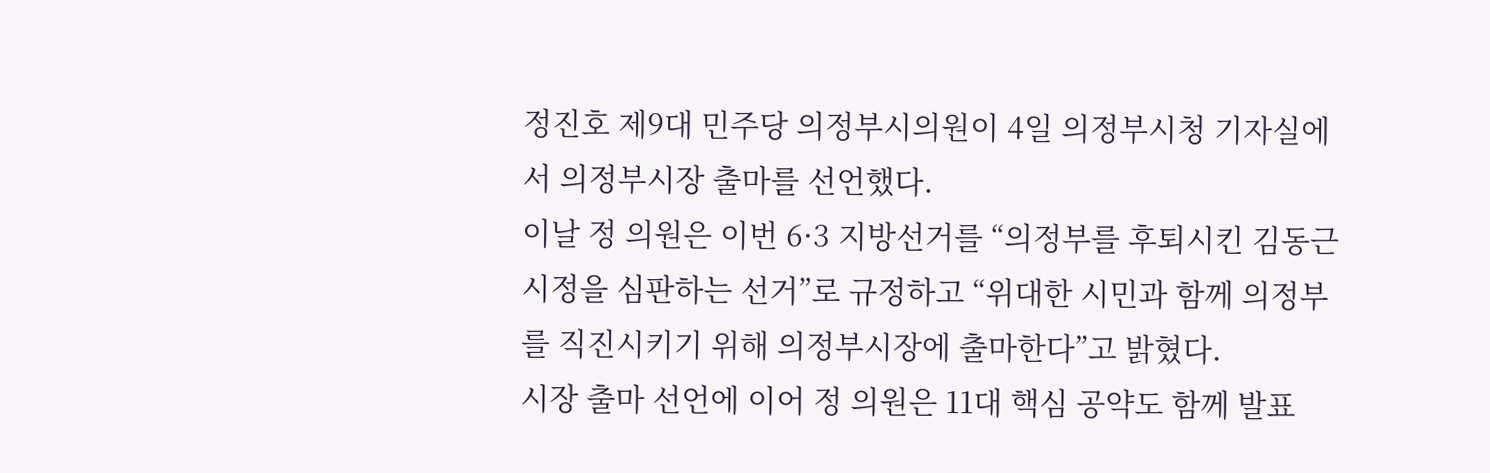정진호 제9대 민주당 의정부시의원이 4일 의정부시청 기자실에서 의정부시장 출마를 선언했다.
이날 정 의원은 이번 6·3 지방선거를 “의정부를 후퇴시킨 김동근 시정을 심판하는 선거”로 규정하고 “위대한 시민과 함께 의정부를 직진시키기 위해 의정부시장에 출마한다”고 밝혔다.
시장 출마 선언에 이어 정 의원은 11대 핵심 공약도 함께 발표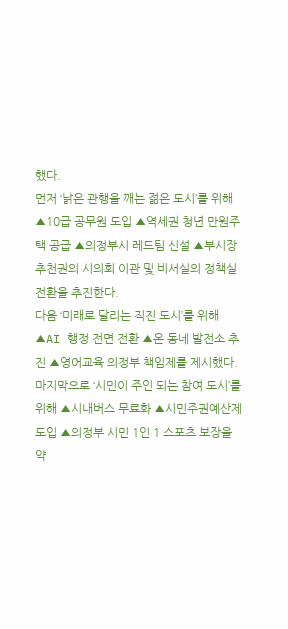했다.
먼저 ‘낡은 관행을 깨는 젊은 도시’를 위해 ▲10급 공무원 도입 ▲역세권 청년 만원주택 공급 ▲의정부시 레드팀 신설 ▲부시장 추천권의 시의회 이관 및 비서실의 정책실 전환을 추진한다.
다음 ‘미래로 달리는 직진 도시’를 위해 ▲AI 행정 전면 전환 ▲온 동네 발전소 추진 ▲영어교육 의정부 책임제를 제시했다.
마지막으로 ‘시민이 주인 되는 참여 도시’를 위해 ▲시내버스 무료화 ▲시민주권예산제 도입 ▲의정부 시민 1인 1 스포츠 보장을 약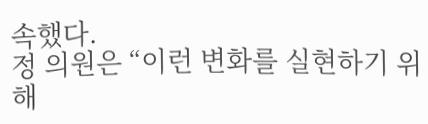속했다.
정 의원은 “이런 변화를 실현하기 위해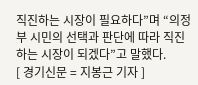직진하는 시장이 필요하다”며 “의정부 시민의 선택과 판단에 따라 직진하는 시장이 되겠다”고 말했다.
[ 경기신문 = 지봉근 기자 ]